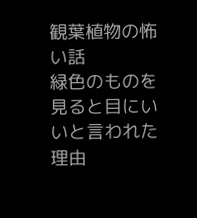観葉植物の怖い話
緑色のものを見ると目にいいと言われた理由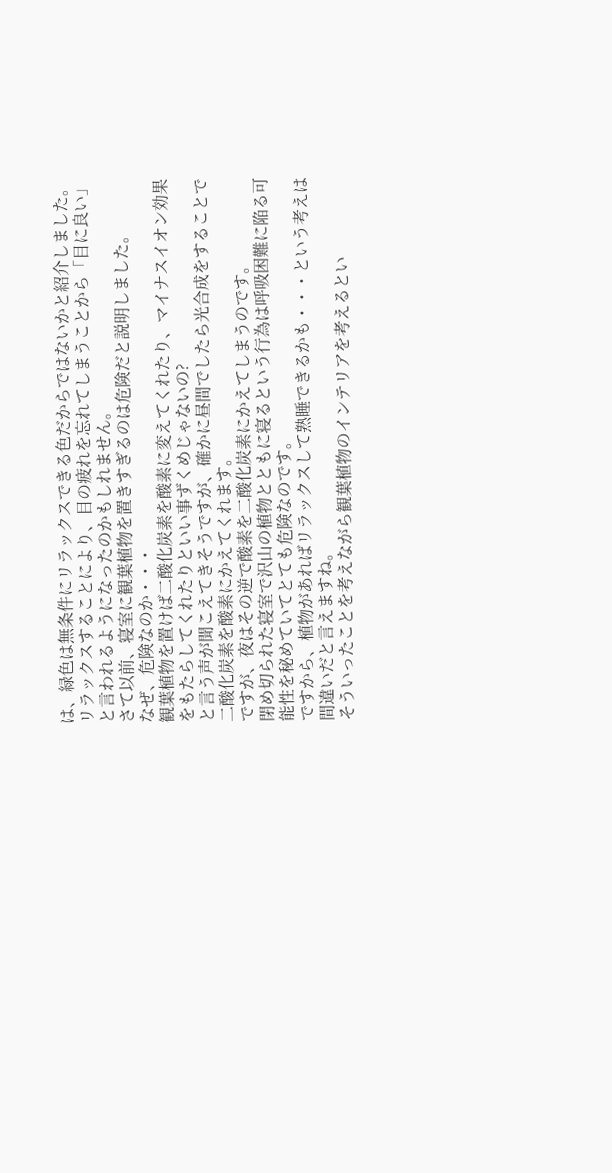は、緑色は無条件にリラックスできる色だからではないかと紹介しました。
リラックスすることにより、目の疲れを忘れてしまうことから「目に良い」と言われるようになったのかもしれません。
さて以前、寝室に観葉植物を置きすぎるのは危険だと説明しました。
なぜ、危険なのか・・・
観葉植物を置けば二酸化炭素を酸素に変えてくれたり、マイナスイオン効果をもたらしてくれたりといい事ずくめじゃないの?
と言う声が聞こえてきそうですが、確かに昼間でしたら光合成をすることで二酸化炭素を酸素にかえてくれます。
ですが、夜はその逆で酸素を二酸化炭素にかえてしまうのです。
閉め切られた寝室で沢山の植物とともに寝るという行為は呼吸困難に陥る可能性を秘めていてとても危険なのです。
ですから、植物があればリラックスして熟睡できるかも・・・という考えは間違いだと言えますね。
そういったことを考えながら観葉植物のインテリアを考えるとい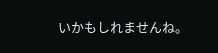いかもしれませんね。